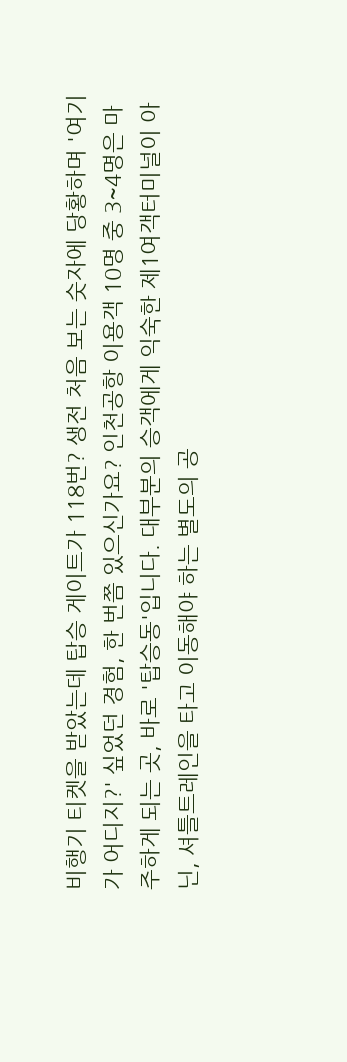비행기 티켓을 받았는데 탑승 게이트가 118번? 생전 처음 보는 숫자에 당황하며 '여기가 어디지?' 싶었던 경험, 한 번쯤 있으신가요? 인천공항 이용객 10명 중 3~4명은 마주하게 되는 곳, 바로 '탑승동'입니다. 대부분의 승객에게 익숙한 제1여객터미널이 아닌, 셔틀트레인을 타고 이동해야 하는 별도의 공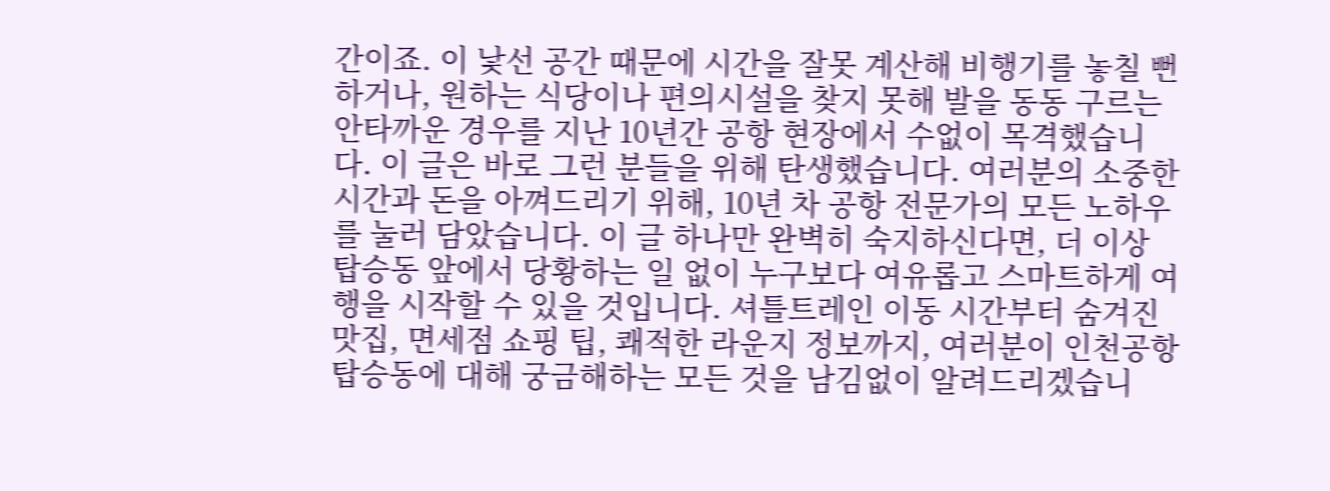간이죠. 이 낯선 공간 때문에 시간을 잘못 계산해 비행기를 놓칠 뻔하거나, 원하는 식당이나 편의시설을 찾지 못해 발을 동동 구르는 안타까운 경우를 지난 10년간 공항 현장에서 수없이 목격했습니다. 이 글은 바로 그런 분들을 위해 탄생했습니다. 여러분의 소중한 시간과 돈을 아껴드리기 위해, 10년 차 공항 전문가의 모든 노하우를 눌러 담았습니다. 이 글 하나만 완벽히 숙지하신다면, 더 이상 탑승동 앞에서 당황하는 일 없이 누구보다 여유롭고 스마트하게 여행을 시작할 수 있을 것입니다. 셔틀트레인 이동 시간부터 숨겨진 맛집, 면세점 쇼핑 팁, 쾌적한 라운지 정보까지, 여러분이 인천공항 탑승동에 대해 궁금해하는 모든 것을 남김없이 알려드리겠습니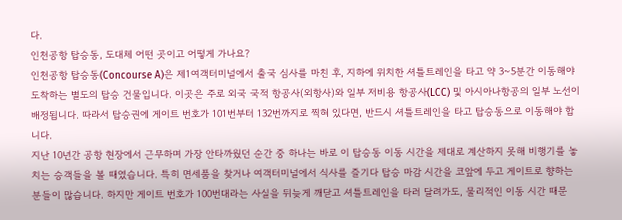다.
인천공항 탑승동, 도대체 어떤 곳이고 어떻게 가나요?
인천공항 탑승동(Concourse A)은 제1여객터미널에서 출국 심사를 마친 후, 지하에 위치한 셔틀트레인을 타고 약 3~5분간 이동해야 도착하는 별도의 탑승 건물입니다. 이곳은 주로 외국 국적 항공사(외항사)와 일부 저비용 항공사(LCC) 및 아시아나항공의 일부 노선이 배정됩니다. 따라서 탑승권에 게이트 번호가 101번부터 132번까지로 찍혀 있다면, 반드시 셔틀트레인을 타고 탑승동으로 이동해야 합니다.
지난 10년간 공항 현장에서 근무하며 가장 안타까웠던 순간 중 하나는 바로 이 탑승동 이동 시간을 제대로 계산하지 못해 비행기를 놓치는 승객들을 볼 때였습니다. 특히 면세품을 찾거나 여객터미널에서 식사를 즐기다 탑승 마감 시간을 코앞에 두고 게이트로 향하는 분들이 많습니다. 하지만 게이트 번호가 100번대라는 사실을 뒤늦게 깨닫고 셔틀트레인을 타러 달려가도, 물리적인 이동 시간 때문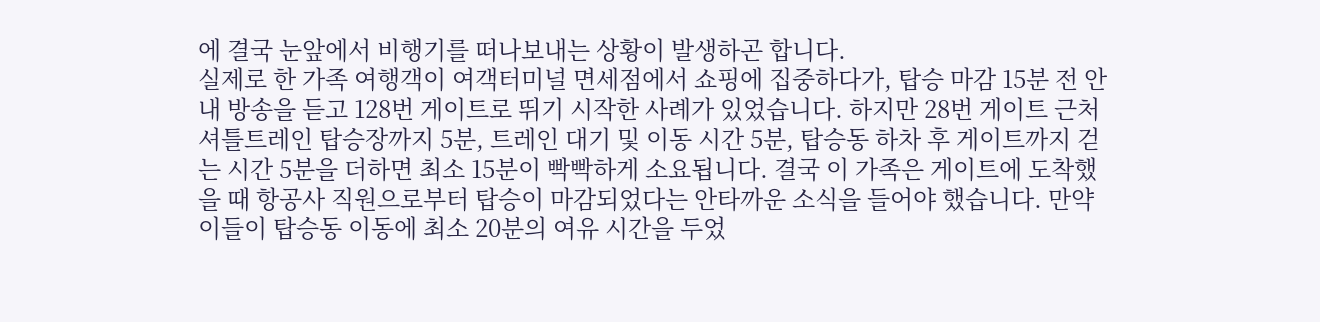에 결국 눈앞에서 비행기를 떠나보내는 상황이 발생하곤 합니다.
실제로 한 가족 여행객이 여객터미널 면세점에서 쇼핑에 집중하다가, 탑승 마감 15분 전 안내 방송을 듣고 128번 게이트로 뛰기 시작한 사례가 있었습니다. 하지만 28번 게이트 근처 셔틀트레인 탑승장까지 5분, 트레인 대기 및 이동 시간 5분, 탑승동 하차 후 게이트까지 걷는 시간 5분을 더하면 최소 15분이 빡빡하게 소요됩니다. 결국 이 가족은 게이트에 도착했을 때 항공사 직원으로부터 탑승이 마감되었다는 안타까운 소식을 들어야 했습니다. 만약 이들이 탑승동 이동에 최소 20분의 여유 시간을 두었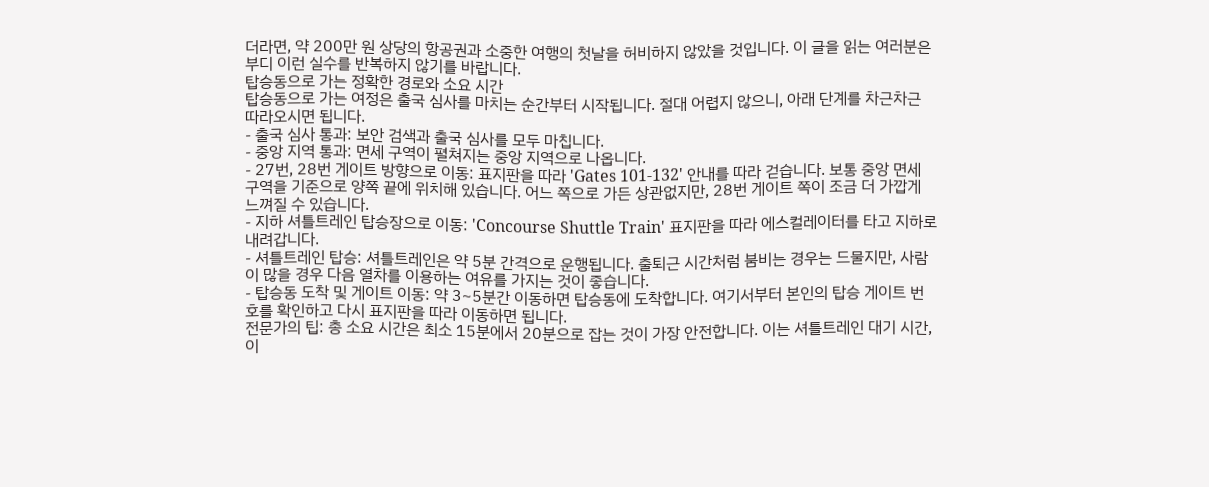더라면, 약 200만 원 상당의 항공권과 소중한 여행의 첫날을 허비하지 않았을 것입니다. 이 글을 읽는 여러분은 부디 이런 실수를 반복하지 않기를 바랍니다.
탑승동으로 가는 정확한 경로와 소요 시간
탑승동으로 가는 여정은 출국 심사를 마치는 순간부터 시작됩니다. 절대 어렵지 않으니, 아래 단계를 차근차근 따라오시면 됩니다.
- 출국 심사 통과: 보안 검색과 출국 심사를 모두 마칩니다.
- 중앙 지역 통과: 면세 구역이 펼쳐지는 중앙 지역으로 나옵니다.
- 27번, 28번 게이트 방향으로 이동: 표지판을 따라 'Gates 101-132' 안내를 따라 걷습니다. 보통 중앙 면세구역을 기준으로 양쪽 끝에 위치해 있습니다. 어느 쪽으로 가든 상관없지만, 28번 게이트 쪽이 조금 더 가깝게 느껴질 수 있습니다.
- 지하 셔틀트레인 탑승장으로 이동: 'Concourse Shuttle Train' 표지판을 따라 에스컬레이터를 타고 지하로 내려갑니다.
- 셔틀트레인 탑승: 셔틀트레인은 약 5분 간격으로 운행됩니다. 출퇴근 시간처럼 붐비는 경우는 드물지만, 사람이 많을 경우 다음 열차를 이용하는 여유를 가지는 것이 좋습니다.
- 탑승동 도착 및 게이트 이동: 약 3~5분간 이동하면 탑승동에 도착합니다. 여기서부터 본인의 탑승 게이트 번호를 확인하고 다시 표지판을 따라 이동하면 됩니다.
전문가의 팁: 총 소요 시간은 최소 15분에서 20분으로 잡는 것이 가장 안전합니다. 이는 셔틀트레인 대기 시간, 이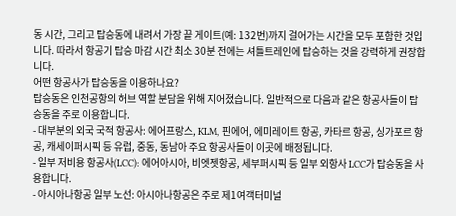동 시간, 그리고 탑승동에 내려서 가장 끝 게이트(예: 132번)까지 걸어가는 시간을 모두 포함한 것입니다. 따라서 항공기 탑승 마감 시간 최소 30분 전에는 셔틀트레인에 탑승하는 것을 강력하게 권장합니다.
어떤 항공사가 탑승동을 이용하나요?
탑승동은 인천공항의 허브 역할 분담을 위해 지어졌습니다. 일반적으로 다음과 같은 항공사들이 탑승동을 주로 이용합니다.
- 대부분의 외국 국적 항공사: 에어프랑스, KLM, 핀에어, 에미레이트 항공, 카타르 항공, 싱가포르 항공, 캐세이퍼시픽 등 유럽, 중동, 동남아 주요 항공사들이 이곳에 배정됩니다.
- 일부 저비용 항공사(LCC): 에어아시아, 비엣젯항공, 세부퍼시픽 등 일부 외항사 LCC가 탑승동을 사용합니다.
- 아시아나항공 일부 노선: 아시아나항공은 주로 제1여객터미널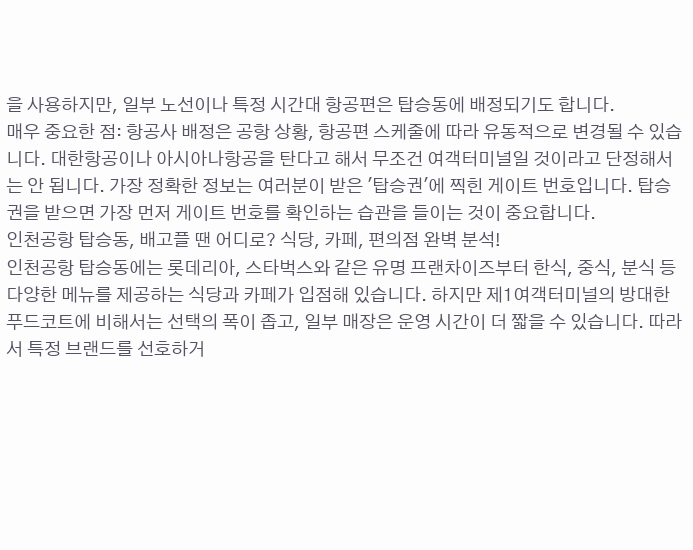을 사용하지만, 일부 노선이나 특정 시간대 항공편은 탑승동에 배정되기도 합니다.
매우 중요한 점: 항공사 배정은 공항 상황, 항공편 스케줄에 따라 유동적으로 변경될 수 있습니다. 대한항공이나 아시아나항공을 탄다고 해서 무조건 여객터미널일 것이라고 단정해서는 안 됩니다. 가장 정확한 정보는 여러분이 받은 '탑승권'에 찍힌 게이트 번호입니다. 탑승권을 받으면 가장 먼저 게이트 번호를 확인하는 습관을 들이는 것이 중요합니다.
인천공항 탑승동, 배고플 땐 어디로? 식당, 카페, 편의점 완벽 분석!
인천공항 탑승동에는 롯데리아, 스타벅스와 같은 유명 프랜차이즈부터 한식, 중식, 분식 등 다양한 메뉴를 제공하는 식당과 카페가 입점해 있습니다. 하지만 제1여객터미널의 방대한 푸드코트에 비해서는 선택의 폭이 좁고, 일부 매장은 운영 시간이 더 짧을 수 있습니다. 따라서 특정 브랜드를 선호하거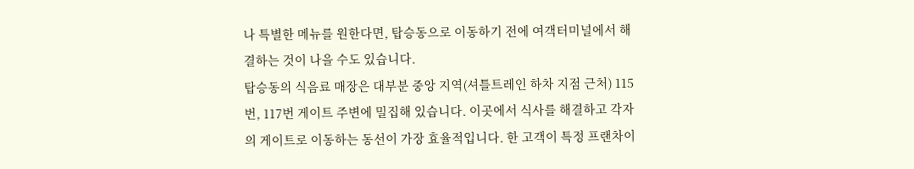나 특별한 메뉴를 원한다면, 탑승동으로 이동하기 전에 여객터미널에서 해결하는 것이 나을 수도 있습니다.
탑승동의 식음료 매장은 대부분 중앙 지역(셔틀트레인 하차 지점 근처) 115번, 117번 게이트 주변에 밀집해 있습니다. 이곳에서 식사를 해결하고 각자의 게이트로 이동하는 동선이 가장 효율적입니다. 한 고객이 특정 프랜차이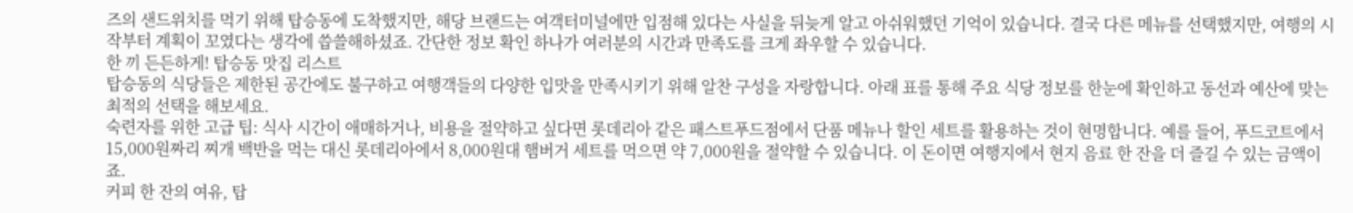즈의 샌드위치를 먹기 위해 탑승동에 도착했지만, 해당 브랜드는 여객터미널에만 입점해 있다는 사실을 뒤늦게 알고 아쉬워했던 기억이 있습니다. 결국 다른 메뉴를 선택했지만, 여행의 시작부터 계획이 꼬였다는 생각에 씁쓸해하셨죠. 간단한 정보 확인 하나가 여러분의 시간과 만족도를 크게 좌우할 수 있습니다.
한 끼 든든하게! 탑승동 맛집 리스트
탑승동의 식당들은 제한된 공간에도 불구하고 여행객들의 다양한 입맛을 만족시키기 위해 알찬 구성을 자랑합니다. 아래 표를 통해 주요 식당 정보를 한눈에 확인하고 동선과 예산에 맞는 최적의 선택을 해보세요.
숙련자를 위한 고급 팁: 식사 시간이 애매하거나, 비용을 절약하고 싶다면 롯데리아 같은 패스트푸드점에서 단품 메뉴나 할인 세트를 활용하는 것이 현명합니다. 예를 들어, 푸드코트에서 15,000원짜리 찌개 백반을 먹는 대신 롯데리아에서 8,000원대 햄버거 세트를 먹으면 약 7,000원을 절약할 수 있습니다. 이 돈이면 여행지에서 현지 음료 한 잔을 더 즐길 수 있는 금액이죠.
커피 한 잔의 여유, 탑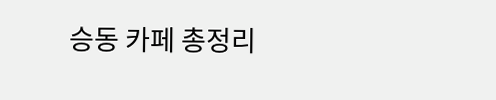승동 카페 총정리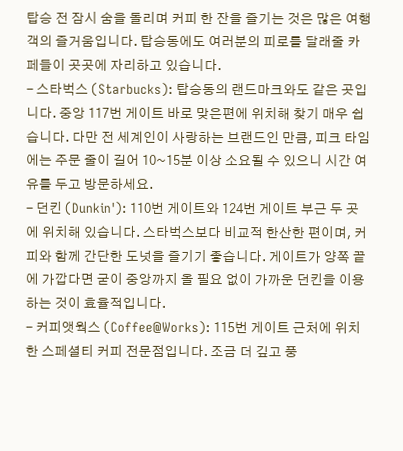탑승 전 잠시 숨을 돌리며 커피 한 잔을 즐기는 것은 많은 여행객의 즐거움입니다. 탑승동에도 여러분의 피로를 달래줄 카페들이 곳곳에 자리하고 있습니다.
- 스타벅스 (Starbucks): 탑승동의 랜드마크와도 같은 곳입니다. 중앙 117번 게이트 바로 맞은편에 위치해 찾기 매우 쉽습니다. 다만 전 세계인이 사랑하는 브랜드인 만큼, 피크 타임에는 주문 줄이 길어 10~15분 이상 소요될 수 있으니 시간 여유를 두고 방문하세요.
- 던킨 (Dunkin'): 110번 게이트와 124번 게이트 부근 두 곳에 위치해 있습니다. 스타벅스보다 비교적 한산한 편이며, 커피와 함께 간단한 도넛을 즐기기 좋습니다. 게이트가 양쪽 끝에 가깝다면 굳이 중앙까지 올 필요 없이 가까운 던킨을 이용하는 것이 효율적입니다.
- 커피앳웍스 (Coffee@Works): 115번 게이트 근처에 위치한 스페셜티 커피 전문점입니다. 조금 더 깊고 풍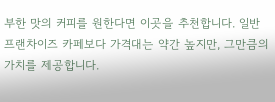부한 맛의 커피를 원한다면 이곳을 추천합니다. 일반 프랜차이즈 카페보다 가격대는 약간 높지만, 그만큼의 가치를 제공합니다.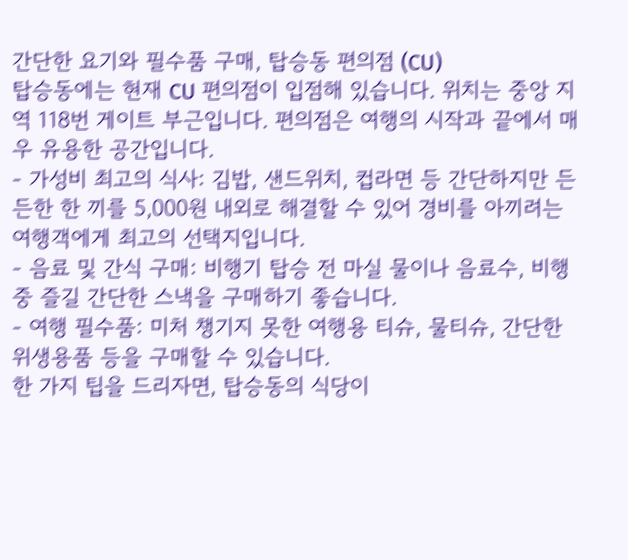간단한 요기와 필수품 구매, 탑승동 편의점 (CU)
탑승동에는 현재 CU 편의점이 입점해 있습니다. 위치는 중앙 지역 118번 게이트 부근입니다. 편의점은 여행의 시작과 끝에서 매우 유용한 공간입니다.
- 가성비 최고의 식사: 김밥, 샌드위치, 컵라면 등 간단하지만 든든한 한 끼를 5,000원 내외로 해결할 수 있어 경비를 아끼려는 여행객에게 최고의 선택지입니다.
- 음료 및 간식 구매: 비행기 탑승 전 마실 물이나 음료수, 비행 중 즐길 간단한 스낵을 구매하기 좋습니다.
- 여행 필수품: 미처 챙기지 못한 여행용 티슈, 물티슈, 간단한 위생용품 등을 구매할 수 있습니다.
한 가지 팁을 드리자면, 탑승동의 식당이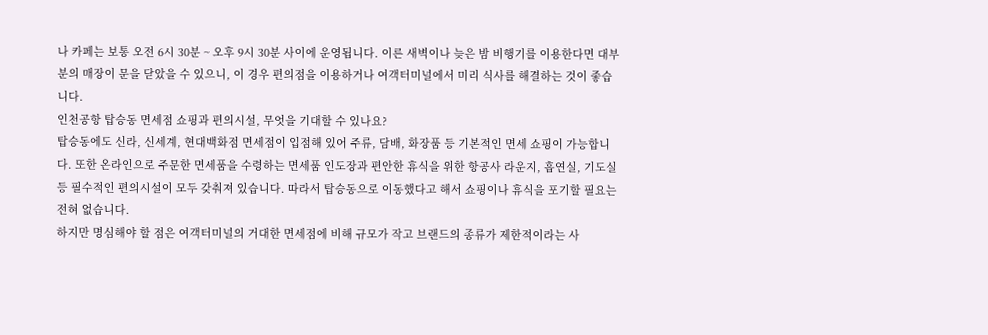나 카페는 보통 오전 6시 30분 ~ 오후 9시 30분 사이에 운영됩니다. 이른 새벽이나 늦은 밤 비행기를 이용한다면 대부분의 매장이 문을 닫았을 수 있으니, 이 경우 편의점을 이용하거나 여객터미널에서 미리 식사를 해결하는 것이 좋습니다.
인천공항 탑승동 면세점 쇼핑과 편의시설, 무엇을 기대할 수 있나요?
탑승동에도 신라, 신세계, 현대백화점 면세점이 입점해 있어 주류, 담배, 화장품 등 기본적인 면세 쇼핑이 가능합니다. 또한 온라인으로 주문한 면세품을 수령하는 면세품 인도장과 편안한 휴식을 위한 항공사 라운지, 흡연실, 기도실 등 필수적인 편의시설이 모두 갖춰져 있습니다. 따라서 탑승동으로 이동했다고 해서 쇼핑이나 휴식을 포기할 필요는 전혀 없습니다.
하지만 명심해야 할 점은 여객터미널의 거대한 면세점에 비해 규모가 작고 브랜드의 종류가 제한적이라는 사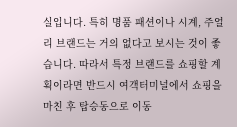실입니다. 특히 명품 패션이나 시계, 주얼리 브랜드는 거의 없다고 보시는 것이 좋습니다. 따라서 특정 브랜드를 쇼핑할 계획이라면 반드시 여객터미널에서 쇼핑을 마친 후 탑승동으로 이동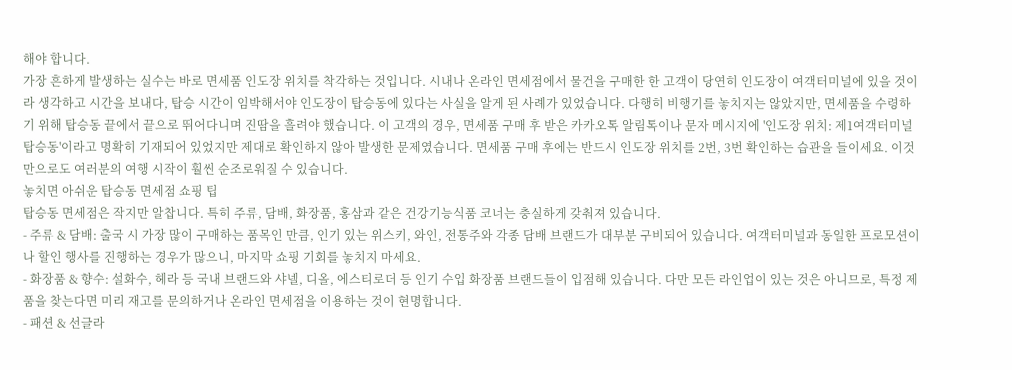해야 합니다.
가장 흔하게 발생하는 실수는 바로 면세품 인도장 위치를 착각하는 것입니다. 시내나 온라인 면세점에서 물건을 구매한 한 고객이 당연히 인도장이 여객터미널에 있을 것이라 생각하고 시간을 보내다, 탑승 시간이 임박해서야 인도장이 탑승동에 있다는 사실을 알게 된 사례가 있었습니다. 다행히 비행기를 놓치지는 않았지만, 면세품을 수령하기 위해 탑승동 끝에서 끝으로 뛰어다니며 진땀을 흘려야 했습니다. 이 고객의 경우, 면세품 구매 후 받은 카카오톡 알림톡이나 문자 메시지에 '인도장 위치: 제1여객터미널 탑승동'이라고 명확히 기재되어 있었지만 제대로 확인하지 않아 발생한 문제였습니다. 면세품 구매 후에는 반드시 인도장 위치를 2번, 3번 확인하는 습관을 들이세요. 이것만으로도 여러분의 여행 시작이 훨씬 순조로워질 수 있습니다.
놓치면 아쉬운 탑승동 면세점 쇼핑 팁
탑승동 면세점은 작지만 알찹니다. 특히 주류, 담배, 화장품, 홍삼과 같은 건강기능식품 코너는 충실하게 갖춰져 있습니다.
- 주류 & 담배: 출국 시 가장 많이 구매하는 품목인 만큼, 인기 있는 위스키, 와인, 전통주와 각종 담배 브랜드가 대부분 구비되어 있습니다. 여객터미널과 동일한 프로모션이나 할인 행사를 진행하는 경우가 많으니, 마지막 쇼핑 기회를 놓치지 마세요.
- 화장품 & 향수: 설화수, 헤라 등 국내 브랜드와 샤넬, 디올, 에스티로더 등 인기 수입 화장품 브랜드들이 입점해 있습니다. 다만 모든 라인업이 있는 것은 아니므로, 특정 제품을 찾는다면 미리 재고를 문의하거나 온라인 면세점을 이용하는 것이 현명합니다.
- 패션 & 선글라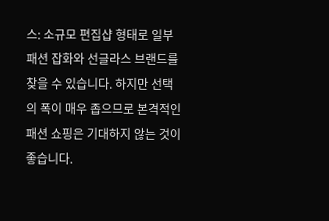스: 소규모 편집샵 형태로 일부 패션 잡화와 선글라스 브랜드를 찾을 수 있습니다. 하지만 선택의 폭이 매우 좁으므로 본격적인 패션 쇼핑은 기대하지 않는 것이 좋습니다.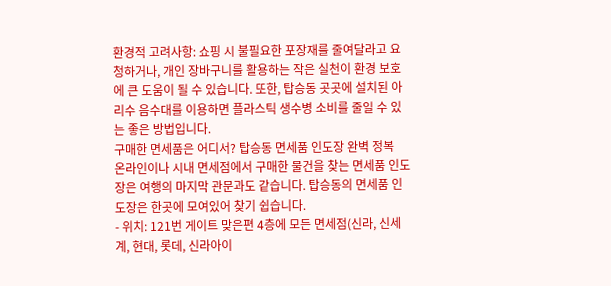환경적 고려사항: 쇼핑 시 불필요한 포장재를 줄여달라고 요청하거나, 개인 장바구니를 활용하는 작은 실천이 환경 보호에 큰 도움이 될 수 있습니다. 또한, 탑승동 곳곳에 설치된 아리수 음수대를 이용하면 플라스틱 생수병 소비를 줄일 수 있는 좋은 방법입니다.
구매한 면세품은 어디서? 탑승동 면세품 인도장 완벽 정복
온라인이나 시내 면세점에서 구매한 물건을 찾는 면세품 인도장은 여행의 마지막 관문과도 같습니다. 탑승동의 면세품 인도장은 한곳에 모여있어 찾기 쉽습니다.
- 위치: 121번 게이트 맞은편 4층에 모든 면세점(신라, 신세계, 현대, 롯데, 신라아이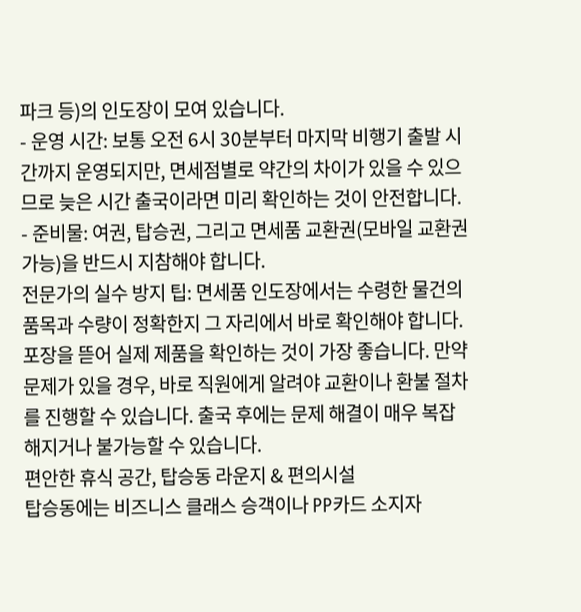파크 등)의 인도장이 모여 있습니다.
- 운영 시간: 보통 오전 6시 30분부터 마지막 비행기 출발 시간까지 운영되지만, 면세점별로 약간의 차이가 있을 수 있으므로 늦은 시간 출국이라면 미리 확인하는 것이 안전합니다.
- 준비물: 여권, 탑승권, 그리고 면세품 교환권(모바일 교환권 가능)을 반드시 지참해야 합니다.
전문가의 실수 방지 팁: 면세품 인도장에서는 수령한 물건의 품목과 수량이 정확한지 그 자리에서 바로 확인해야 합니다. 포장을 뜯어 실제 제품을 확인하는 것이 가장 좋습니다. 만약 문제가 있을 경우, 바로 직원에게 알려야 교환이나 환불 절차를 진행할 수 있습니다. 출국 후에는 문제 해결이 매우 복잡해지거나 불가능할 수 있습니다.
편안한 휴식 공간, 탑승동 라운지 & 편의시설
탑승동에는 비즈니스 클래스 승객이나 PP카드 소지자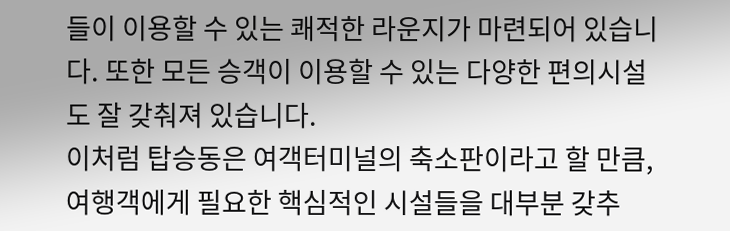들이 이용할 수 있는 쾌적한 라운지가 마련되어 있습니다. 또한 모든 승객이 이용할 수 있는 다양한 편의시설도 잘 갖춰져 있습니다.
이처럼 탑승동은 여객터미널의 축소판이라고 할 만큼, 여행객에게 필요한 핵심적인 시설들을 대부분 갖추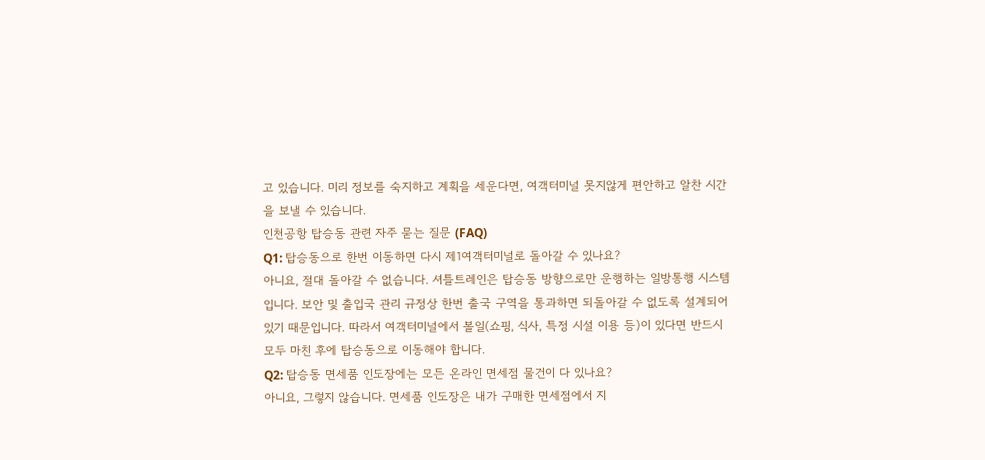고 있습니다. 미리 정보를 숙지하고 계획을 세운다면, 여객터미널 못지않게 편안하고 알찬 시간을 보낼 수 있습니다.
인천공항 탑승동 관련 자주 묻는 질문 (FAQ)
Q1: 탑승동으로 한번 이동하면 다시 제1여객터미널로 돌아갈 수 있나요?
아니요, 절대 돌아갈 수 없습니다. 셔틀트레인은 탑승동 방향으로만 운행하는 일방통행 시스템입니다. 보안 및 출입국 관리 규정상 한번 출국 구역을 통과하면 되돌아갈 수 없도록 설계되어 있기 때문입니다. 따라서 여객터미널에서 볼일(쇼핑, 식사, 특정 시설 이용 등)이 있다면 반드시 모두 마친 후에 탑승동으로 이동해야 합니다.
Q2: 탑승동 면세품 인도장에는 모든 온라인 면세점 물건이 다 있나요?
아니요, 그렇지 않습니다. 면세품 인도장은 내가 구매한 면세점에서 지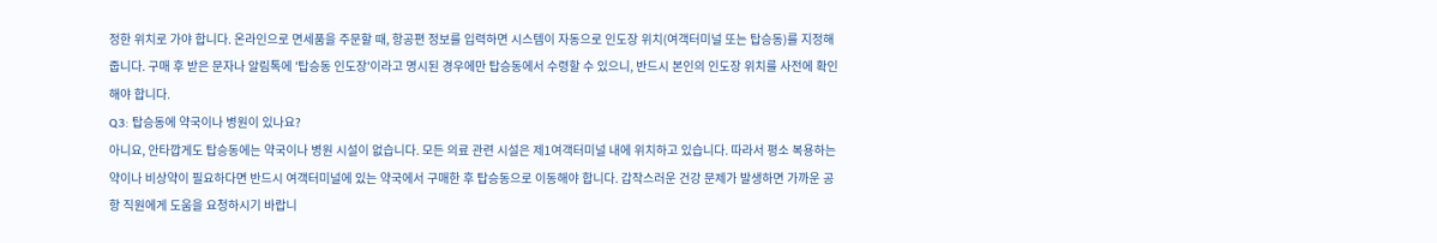정한 위치로 가야 합니다. 온라인으로 면세품을 주문할 때, 항공편 정보를 입력하면 시스템이 자동으로 인도장 위치(여객터미널 또는 탑승동)를 지정해 줍니다. 구매 후 받은 문자나 알림톡에 '탑승동 인도장'이라고 명시된 경우에만 탑승동에서 수령할 수 있으니, 반드시 본인의 인도장 위치를 사전에 확인해야 합니다.
Q3: 탑승동에 약국이나 병원이 있나요?
아니요, 안타깝게도 탑승동에는 약국이나 병원 시설이 없습니다. 모든 의료 관련 시설은 제1여객터미널 내에 위치하고 있습니다. 따라서 평소 복용하는 약이나 비상약이 필요하다면 반드시 여객터미널에 있는 약국에서 구매한 후 탑승동으로 이동해야 합니다. 갑작스러운 건강 문제가 발생하면 가까운 공항 직원에게 도움을 요청하시기 바랍니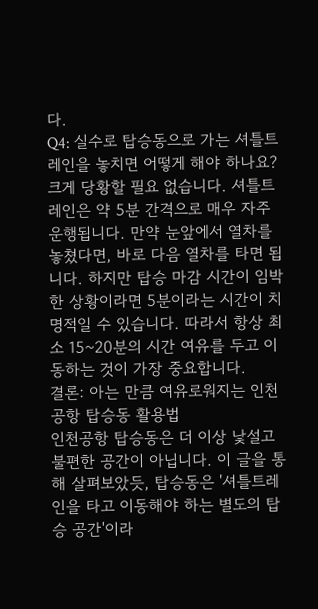다.
Q4: 실수로 탑승동으로 가는 셔틀트레인을 놓치면 어떻게 해야 하나요?
크게 당황할 필요 없습니다. 셔틀트레인은 약 5분 간격으로 매우 자주 운행됩니다. 만약 눈앞에서 열차를 놓쳤다면, 바로 다음 열차를 타면 됩니다. 하지만 탑승 마감 시간이 임박한 상황이라면 5분이라는 시간이 치명적일 수 있습니다. 따라서 항상 최소 15~20분의 시간 여유를 두고 이동하는 것이 가장 중요합니다.
결론: 아는 만큼 여유로워지는 인천공항 탑승동 활용법
인천공항 탑승동은 더 이상 낯설고 불편한 공간이 아닙니다. 이 글을 통해 살펴보았듯, 탑승동은 '셔틀트레인을 타고 이동해야 하는 별도의 탑승 공간'이라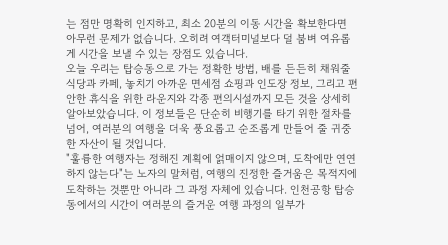는 점만 명확히 인지하고, 최소 20분의 이동 시간을 확보한다면 아무런 문제가 없습니다. 오히려 여객터미널보다 덜 붐벼 여유롭게 시간을 보낼 수 있는 장점도 있습니다.
오늘 우리는 탑승동으로 가는 정확한 방법, 배를 든든히 채워줄 식당과 카페, 놓치기 아까운 면세점 쇼핑과 인도장 정보, 그리고 편안한 휴식을 위한 라운지와 각종 편의시설까지 모든 것을 상세히 알아보았습니다. 이 정보들은 단순히 비행기를 타기 위한 절차를 넘어, 여러분의 여행을 더욱 풍요롭고 순조롭게 만들어 줄 귀중한 자산이 될 것입니다.
"훌륭한 여행자는 정해진 계획에 얽매이지 않으며, 도착에만 연연하지 않는다"는 노자의 말처럼, 여행의 진정한 즐거움은 목적지에 도착하는 것뿐만 아니라 그 과정 자체에 있습니다. 인천공항 탑승동에서의 시간이 여러분의 즐거운 여행 과정의 일부가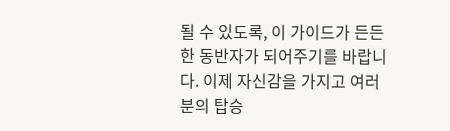될 수 있도록, 이 가이드가 든든한 동반자가 되어주기를 바랍니다. 이제 자신감을 가지고 여러분의 탑승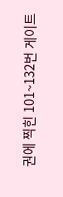권에 찍힌 101~132번 게이트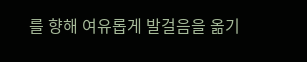를 향해 여유롭게 발걸음을 옮기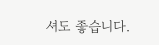셔도 좋습니다.